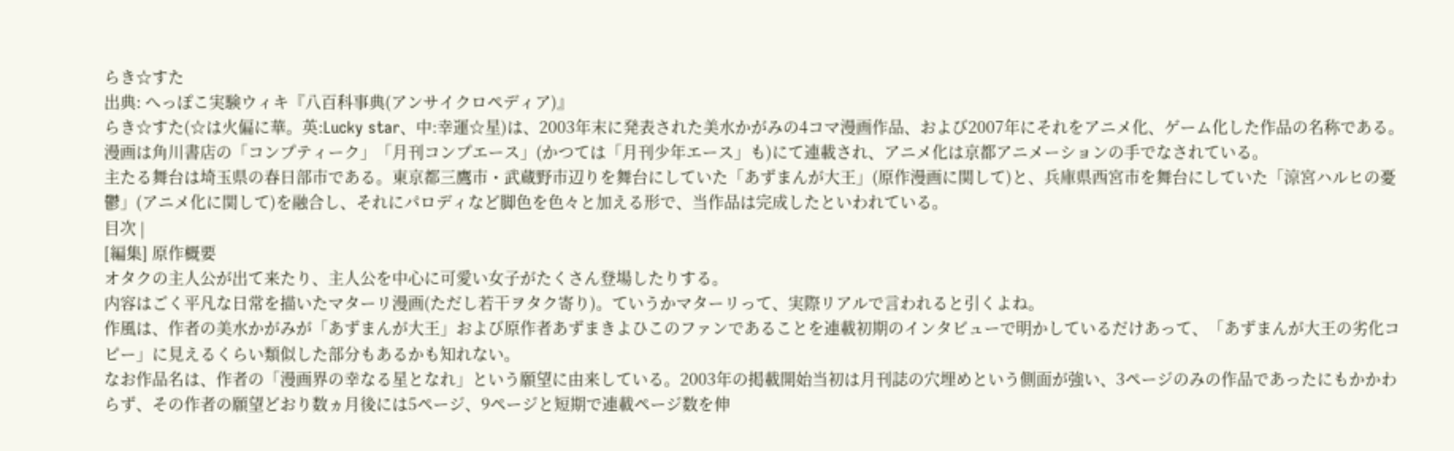らき☆すた
出典: へっぽこ実験ウィキ『八百科事典(アンサイクロペディア)』
らき☆すた(☆は火偏に華。英:Lucky star、中:幸運☆星)は、2003年末に発表された美水かがみの4コマ漫画作品、および2007年にそれをアニメ化、ゲーム化した作品の名称である。漫画は角川書店の「コンプティーク」「月刊コンプエース」(かつては「月刊少年エース」も)にて連載され、アニメ化は京都アニメーションの手でなされている。
主たる舞台は埼玉県の春日部市である。東京都三鷹市・武蔵野市辺りを舞台にしていた「あずまんが大王」(原作漫画に関して)と、兵庫県西宮市を舞台にしていた「涼宮ハルヒの憂鬱」(アニメ化に関して)を融合し、それにパロディなど脚色を色々と加える形で、当作品は完成したといわれている。
目次 |
[編集] 原作概要
オタクの主人公が出て来たり、主人公を中心に可愛い女子がたくさん登場したりする。
内容はごく平凡な日常を描いたマターリ漫画(ただし若干ヲタク寄り)。ていうかマターリって、実際リアルで言われると引くよね。
作風は、作者の美水かがみが「あずまんが大王」および原作者あずまきよひこのファンであることを連載初期のインタビューで明かしているだけあって、「あずまんが大王の劣化コピー」に見えるくらい類似した部分もあるかも知れない。
なお作品名は、作者の「漫画界の幸なる星となれ」という願望に由来している。2003年の掲載開始当初は月刊誌の穴埋めという側面が強い、3ページのみの作品であったにもかかわらず、その作者の願望どおり数ヵ月後には5ページ、9ページと短期で連載ページ数を伸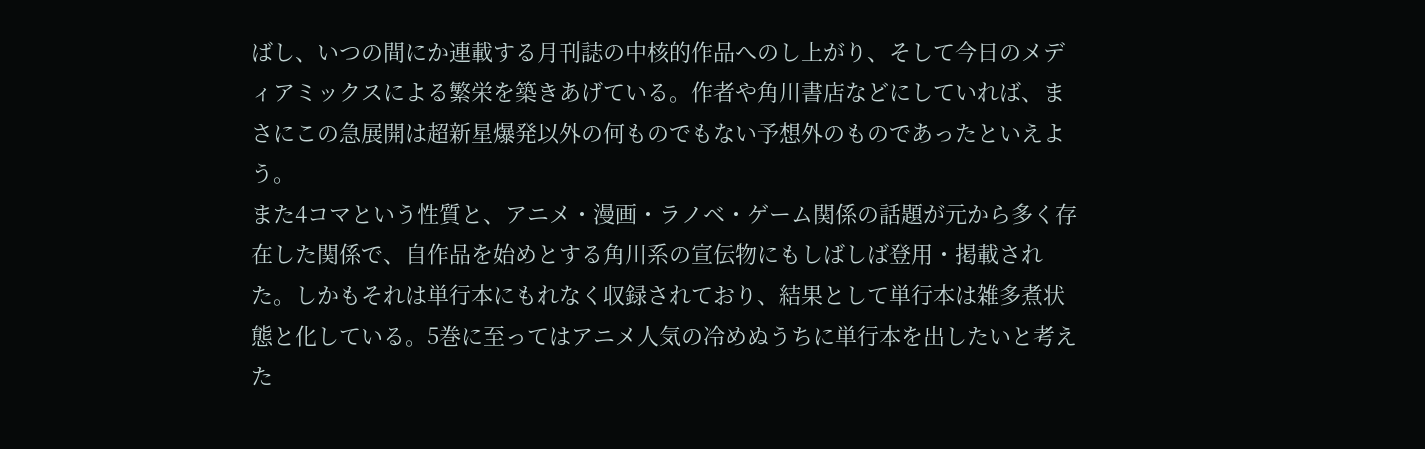ばし、いつの間にか連載する月刊誌の中核的作品へのし上がり、そして今日のメディアミックスによる繁栄を築きあげている。作者や角川書店などにしていれば、まさにこの急展開は超新星爆発以外の何ものでもない予想外のものであったといえよう。
また4コマという性質と、アニメ・漫画・ラノベ・ゲーム関係の話題が元から多く存在した関係で、自作品を始めとする角川系の宣伝物にもしばしば登用・掲載された。しかもそれは単行本にもれなく収録されており、結果として単行本は雑多煮状態と化している。5巻に至ってはアニメ人気の冷めぬうちに単行本を出したいと考えた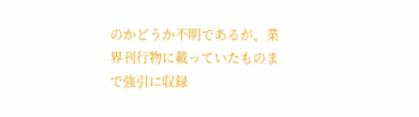のかどうか不明であるが、業界刊行物に載っていたものまで強引に収録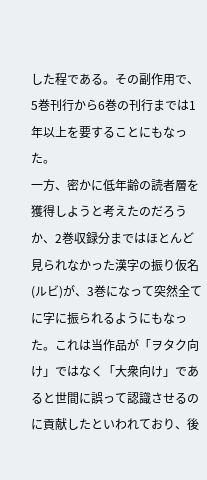した程である。その副作用で、5巻刊行から6巻の刊行までは1年以上を要することにもなった。
一方、密かに低年齢の読者層を獲得しようと考えたのだろうか、2巻収録分まではほとんど見られなかった漢字の振り仮名(ルビ)が、3巻になって突然全てに字に振られるようにもなった。これは当作品が「ヲタク向け」ではなく「大衆向け」であると世間に誤って認識させるのに貢献したといわれており、後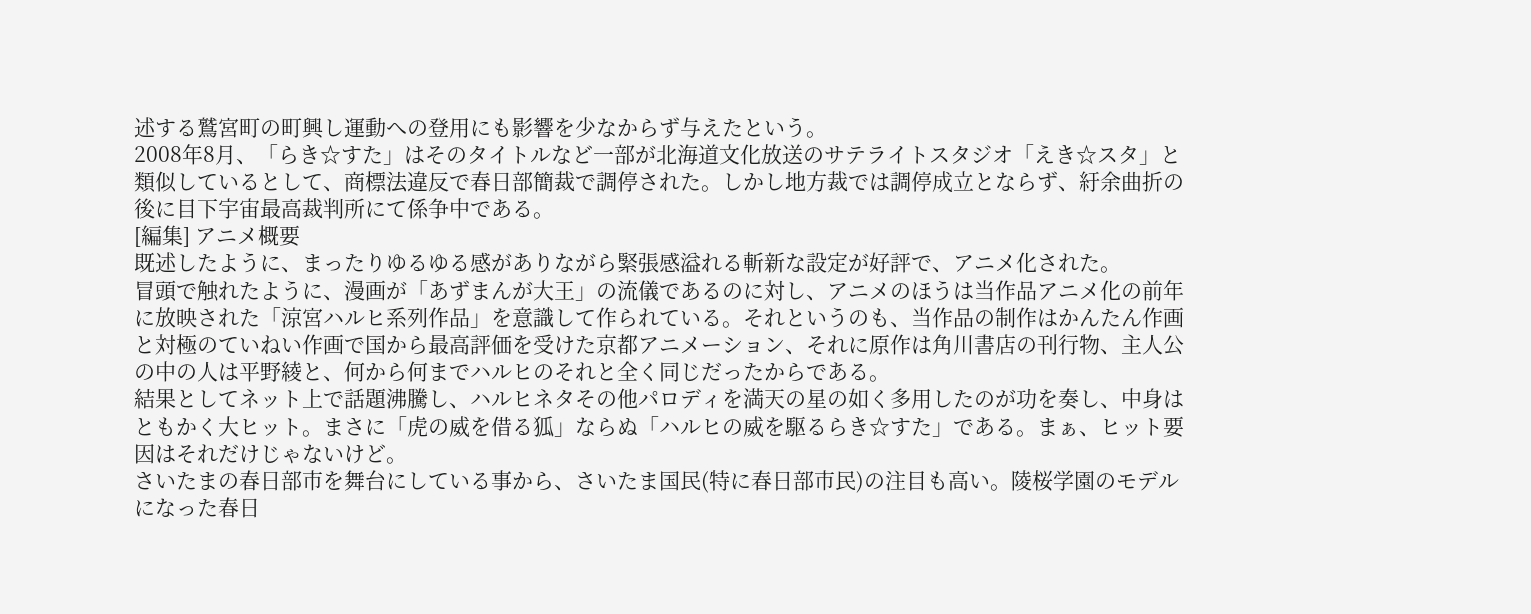述する鷲宮町の町興し運動への登用にも影響を少なからず与えたという。
2008年8月、「らき☆すた」はそのタイトルなど一部が北海道文化放送のサテライトスタジオ「えき☆スタ」と類似しているとして、商標法違反で春日部簡裁で調停された。しかし地方裁では調停成立とならず、紆余曲折の後に目下宇宙最高裁判所にて係争中である。
[編集] アニメ概要
既述したように、まったりゆるゆる感がありながら緊張感溢れる斬新な設定が好評で、アニメ化された。
冒頭で触れたように、漫画が「あずまんが大王」の流儀であるのに対し、アニメのほうは当作品アニメ化の前年に放映された「涼宮ハルヒ系列作品」を意識して作られている。それというのも、当作品の制作はかんたん作画と対極のていねい作画で国から最高評価を受けた京都アニメーション、それに原作は角川書店の刊行物、主人公の中の人は平野綾と、何から何までハルヒのそれと全く同じだったからである。
結果としてネット上で話題沸騰し、ハルヒネタその他パロディを満天の星の如く多用したのが功を奏し、中身はともかく大ヒット。まさに「虎の威を借る狐」ならぬ「ハルヒの威を駆るらき☆すた」である。まぁ、ヒット要因はそれだけじゃないけど。
さいたまの春日部市を舞台にしている事から、さいたま国民(特に春日部市民)の注目も高い。陵桜学園のモデルになった春日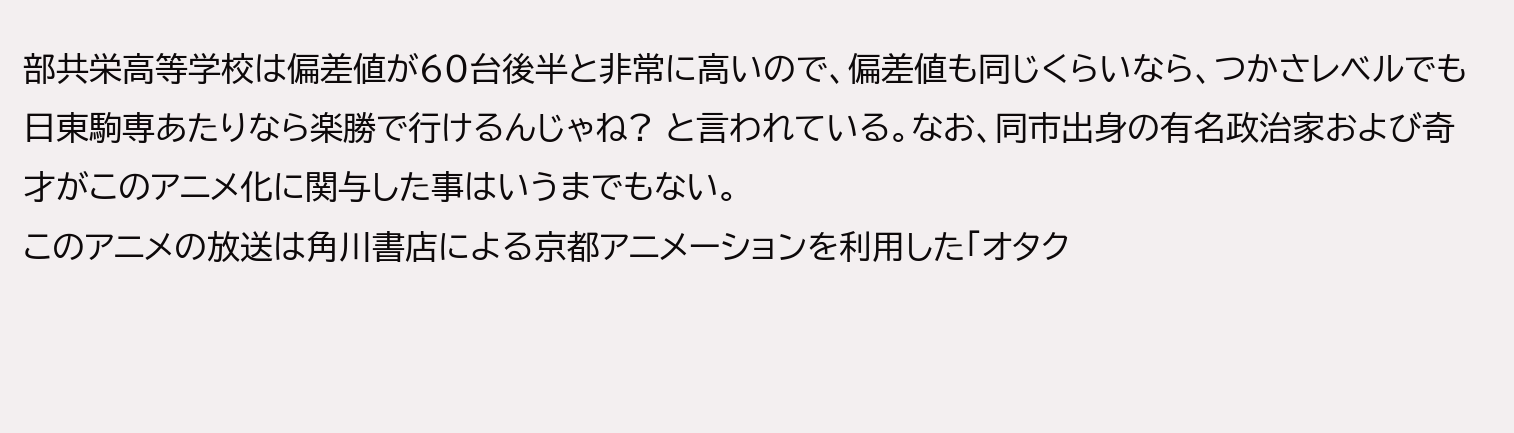部共栄高等学校は偏差値が60台後半と非常に高いので、偏差値も同じくらいなら、つかさレベルでも日東駒専あたりなら楽勝で行けるんじゃね? と言われている。なお、同市出身の有名政治家および奇才がこのアニメ化に関与した事はいうまでもない。
このアニメの放送は角川書店による京都アニメーションを利用した「オタク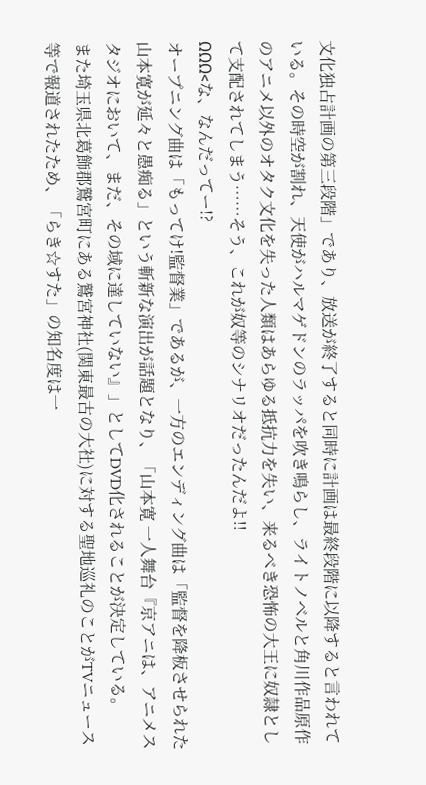文化独占計画の第三段階」であり、放送が終了すると同時に計画は最終段階に以降すると言われている。その時空が割れ、天使がハルマゲドンのラッパを吹き鳴らし、ライトノベルと角川作品原作のアニメ以外のオタク文化を失った人類はあらゆる抵抗力を失い、来るべき恐怖の大王に奴隷として支配されてしまう……そう、これが奴等のシナリオだったんだよ!!
ΩΩΩ<な、なんだってー!?
オープニング曲は「もってけ!監督業」であるが、一方のエンディング曲は「監督を降板させられた山本寛が延々と愚痴る」という斬新な演出が話題となり、「山本寛 一人舞台『京アニは、アニメスタジオにおいて、まだ、その域に達していない』」としてDVD化されることが決定している。
また埼玉県北葛飾郡鷲宮町にある鷲宮神社(関東最古の大社)に対する聖地巡礼のことがTVニュース等で報道されたため、「らき☆すた」の知名度は一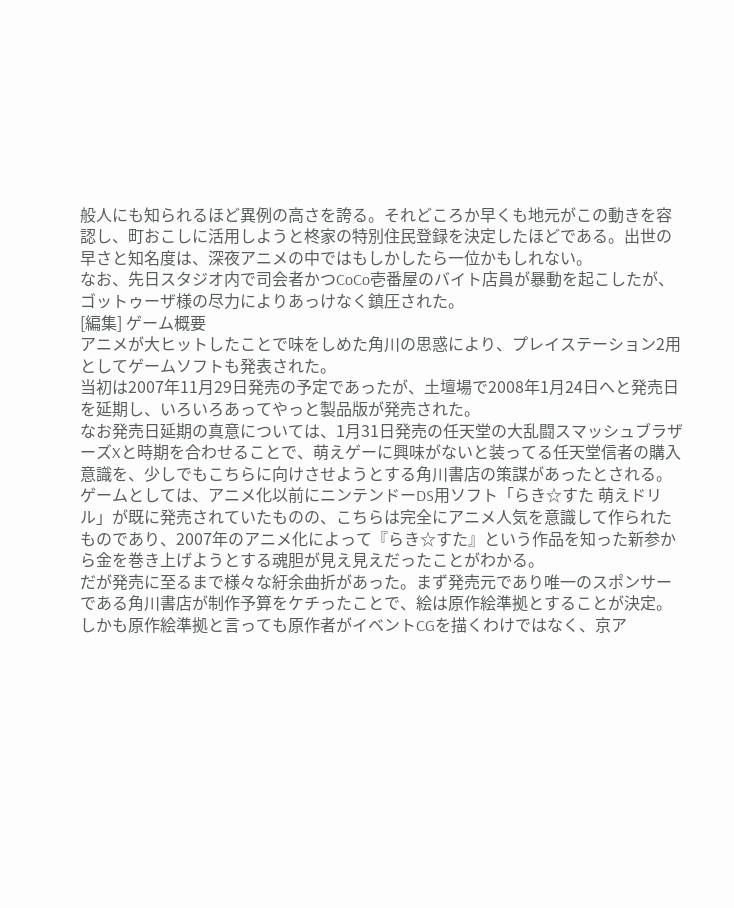般人にも知られるほど異例の高さを誇る。それどころか早くも地元がこの動きを容認し、町おこしに活用しようと柊家の特別住民登録を決定したほどである。出世の早さと知名度は、深夜アニメの中ではもしかしたら一位かもしれない。
なお、先日スタジオ内で司会者かつCoCo壱番屋のバイト店員が暴動を起こしたが、ゴットゥーザ様の尽力によりあっけなく鎮圧された。
[編集] ゲーム概要
アニメが大ヒットしたことで味をしめた角川の思惑により、プレイステーション2用としてゲームソフトも発表された。
当初は2007年11月29日発売の予定であったが、土壇場で2008年1月24日へと発売日を延期し、いろいろあってやっと製品版が発売された。
なお発売日延期の真意については、1月31日発売の任天堂の大乱闘スマッシュブラザーズXと時期を合わせることで、萌えゲーに興味がないと装ってる任天堂信者の購入意識を、少しでもこちらに向けさせようとする角川書店の策謀があったとされる。
ゲームとしては、アニメ化以前にニンテンドーDS用ソフト「らき☆すた 萌えドリル」が既に発売されていたものの、こちらは完全にアニメ人気を意識して作られたものであり、2007年のアニメ化によって『らき☆すた』という作品を知った新参から金を巻き上げようとする魂胆が見え見えだったことがわかる。
だが発売に至るまで様々な紆余曲折があった。まず発売元であり唯一のスポンサーである角川書店が制作予算をケチったことで、絵は原作絵準拠とすることが決定。しかも原作絵準拠と言っても原作者がイベントCGを描くわけではなく、京ア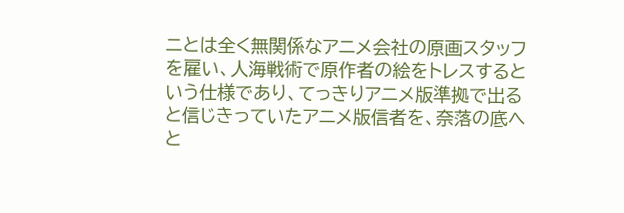ニとは全く無関係なアニメ会社の原画スタッフを雇い、人海戦術で原作者の絵をトレスするという仕様であり、てっきりアニメ版準拠で出ると信じきっていたアニメ版信者を、奈落の底へと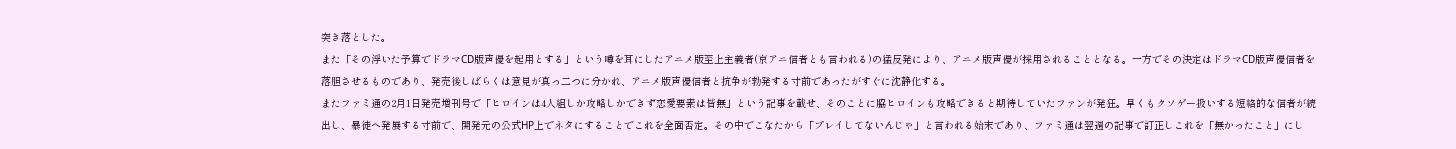突き落とした。
また「その浮いた予算でドラマCD版声優を起用とする」という噂を耳にしたアニメ版至上主義者(京アニ信者とも言われる)の猛反発により、アニメ版声優が採用されることとなる。一方でその決定はドラマCD版声優信者を落胆させるものであり、発売後しばらくは意見が真っ二つに分かれ、アニメ版声優信者と抗争が勃発する寸前であったがすぐに沈静化する。
またファミ通の2月1日発売増刊号で「ヒロインは4人組しか攻略しかできず恋愛要素は皆無」という記事を載せ、そのことに脇ヒロインも攻略できると期待していたファンが発狂。早くもクソゲー扱いする短絡的な信者が続出し、暴徒へ発展する寸前で、開発元の公式HP上でネタにすることでこれを全面否定。その中でこなたから「プレイしてないんじゃ」と言われる始末であり、ファミ通は翌週の記事で訂正しこれを「無かったこと」にし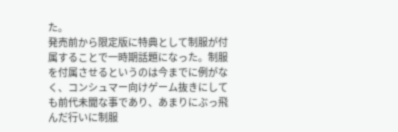た。
発売前から限定版に特典として制服が付属することで一時期話題になった。制服を付属させるというのは今までに例がなく、コンシュマー向けゲーム抜きにしても前代未聞な事であり、あまりにぶっ飛んだ行いに制服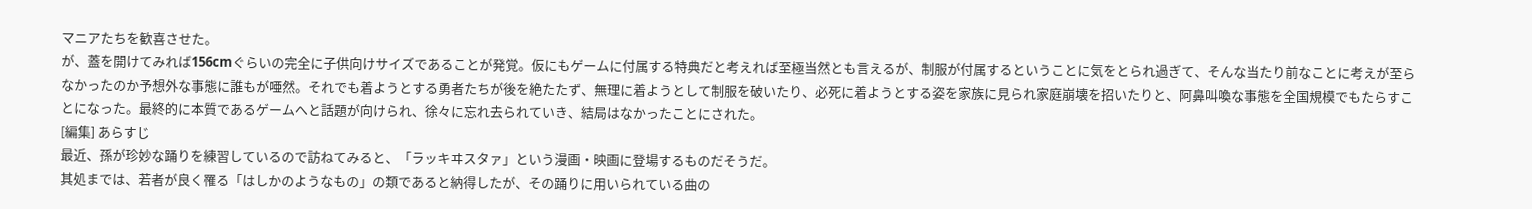マニアたちを歓喜させた。
が、蓋を開けてみれば156cmぐらいの完全に子供向けサイズであることが発覚。仮にもゲームに付属する特典だと考えれば至極当然とも言えるが、制服が付属するということに気をとられ過ぎて、そんな当たり前なことに考えが至らなかったのか予想外な事態に誰もが唖然。それでも着ようとする勇者たちが後を絶たたず、無理に着ようとして制服を破いたり、必死に着ようとする姿を家族に見られ家庭崩壊を招いたりと、阿鼻叫喚な事態を全国規模でもたらすことになった。最終的に本質であるゲームへと話題が向けられ、徐々に忘れ去られていき、結局はなかったことにされた。
[編集] あらすじ
最近、孫が珍妙な踊りを練習しているので訪ねてみると、「ラッキヰスタァ」という漫画・映画に登場するものだそうだ。
其処までは、若者が良く罹る「はしかのようなもの」の類であると納得したが、その踊りに用いられている曲の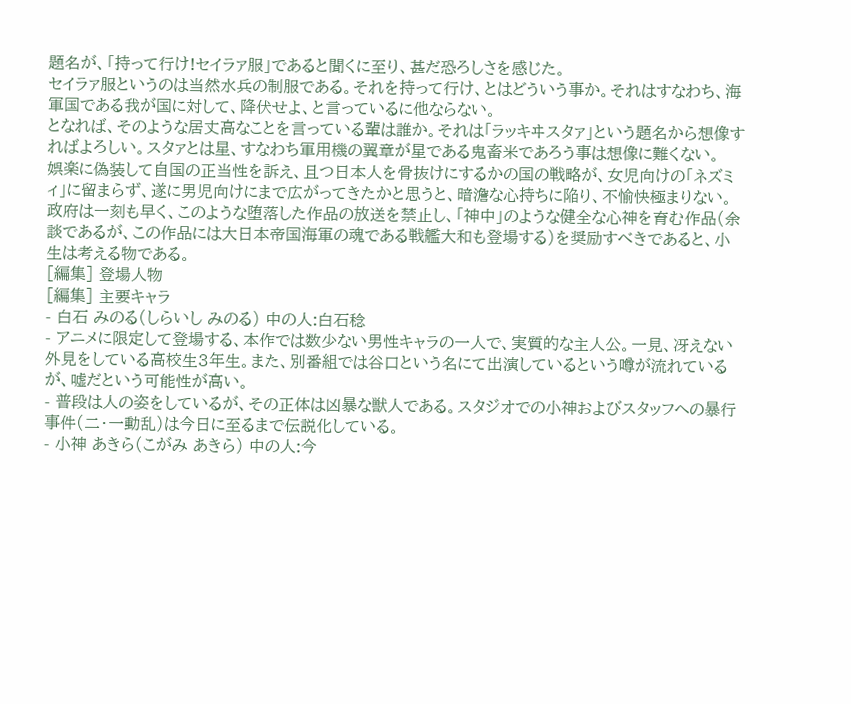題名が、「持って行け!セイラァ服」であると聞くに至り、甚だ恐ろしさを感じた。
セイラァ服というのは当然水兵の制服である。それを持って行け、とはどういう事か。それはすなわち、海軍国である我が国に対して、降伏せよ、と言っているに他ならない。
となれば、そのような居丈高なことを言っている輩は誰か。それは「ラッキヰスタァ」という題名から想像すればよろしい。スタァとは星、すなわち軍用機の翼章が星である鬼畜米であろう事は想像に難くない。
娯楽に偽装して自国の正当性を訴え、且つ日本人を骨抜けにするかの国の戦略が、女児向けの「ネズミィ」に留まらず、遂に男児向けにまで広がってきたかと思うと、暗澹な心持ちに陥り、不愉快極まりない。
政府は一刻も早く、このような堕落した作品の放送を禁止し、「神中」のような健全な心神を育む作品(余談であるが、この作品には大日本帝国海軍の魂である戦艦大和も登場する)を奨励すべきであると、小生は考える物である。
[編集] 登場人物
[編集] 主要キャラ
- 白石 みのる(しらいし みのる) 中の人:白石稔
- アニメに限定して登場する、本作では数少ない男性キャラの一人で、実質的な主人公。一見、冴えない外見をしている高校生3年生。また、別番組では谷口という名にて出演しているという噂が流れているが、嘘だという可能性が高い。
- 普段は人の姿をしているが、その正体は凶暴な獣人である。スタジオでの小神およびスタッフへの暴行事件(二・一動乱)は今日に至るまで伝説化している。
- 小神 あきら(こがみ あきら) 中の人:今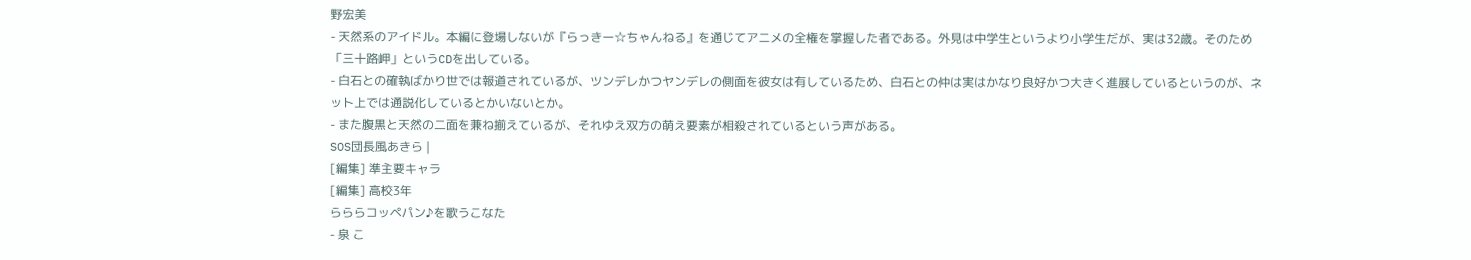野宏美
- 天然系のアイドル。本編に登場しないが『らっきー☆ちゃんねる』を通じてアニメの全権を掌握した者である。外見は中学生というより小学生だが、実は32歳。そのため「三十路岬」というCDを出している。
- 白石との確執ばかり世では報道されているが、ツンデレかつヤンデレの側面を彼女は有しているため、白石との仲は実はかなり良好かつ大きく進展しているというのが、ネット上では通説化しているとかいないとか。
- また腹黒と天然の二面を兼ね揃えているが、それゆえ双方の萌え要素が相殺されているという声がある。
SOS団長風あきら |
[編集] 準主要キャラ
[編集] 高校3年
らららコッペパン♪を歌うこなた
- 泉 こ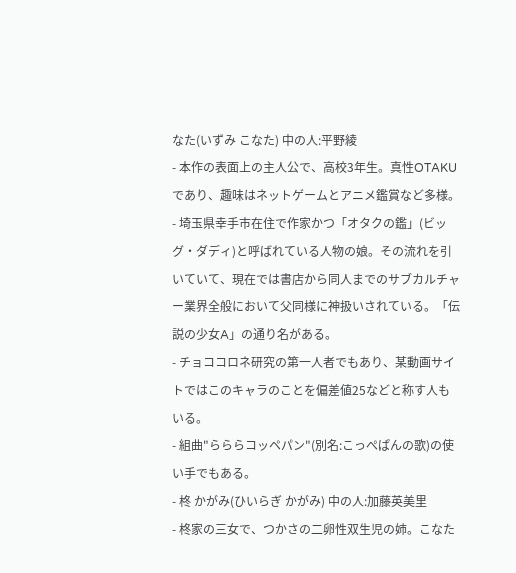なた(いずみ こなた) 中の人:平野綾
- 本作の表面上の主人公で、高校3年生。真性OTAKUであり、趣味はネットゲームとアニメ鑑賞など多様。
- 埼玉県幸手市在住で作家かつ「オタクの鑑」(ビッグ・ダディ)と呼ばれている人物の娘。その流れを引いていて、現在では書店から同人までのサブカルチャー業界全般において父同様に神扱いされている。「伝説の少女A」の通り名がある。
- チョココロネ研究の第一人者でもあり、某動画サイトではこのキャラのことを偏差値25などと称す人もいる。
- 組曲"らららコッペパン"(別名:こっぺぱんの歌)の使い手でもある。
- 柊 かがみ(ひいらぎ かがみ) 中の人:加藤英美里
- 柊家の三女で、つかさの二卵性双生児の姉。こなた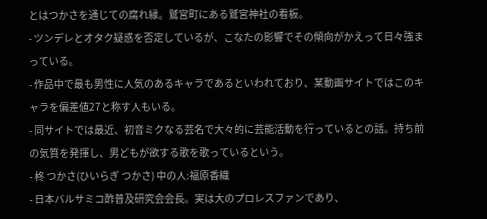とはつかさを通じての腐れ縁。鷲宮町にある鷲宮神社の看板。
- ツンデレとオタク疑惑を否定しているが、こなたの影響でその傾向がかえって日々強まっている。
- 作品中で最も男性に人気のあるキャラであるといわれており、某動画サイトではこのキャラを偏差値27と称す人もいる。
- 同サイトでは最近、初音ミクなる芸名で大々的に芸能活動を行っているとの話。持ち前の気質を発揮し、男どもが欲する歌を歌っているという。
- 柊 つかさ(ひいらぎ つかさ) 中の人:福原香織
- 日本バルサミコ酢普及研究会会長。実は大のプロレスファンであり、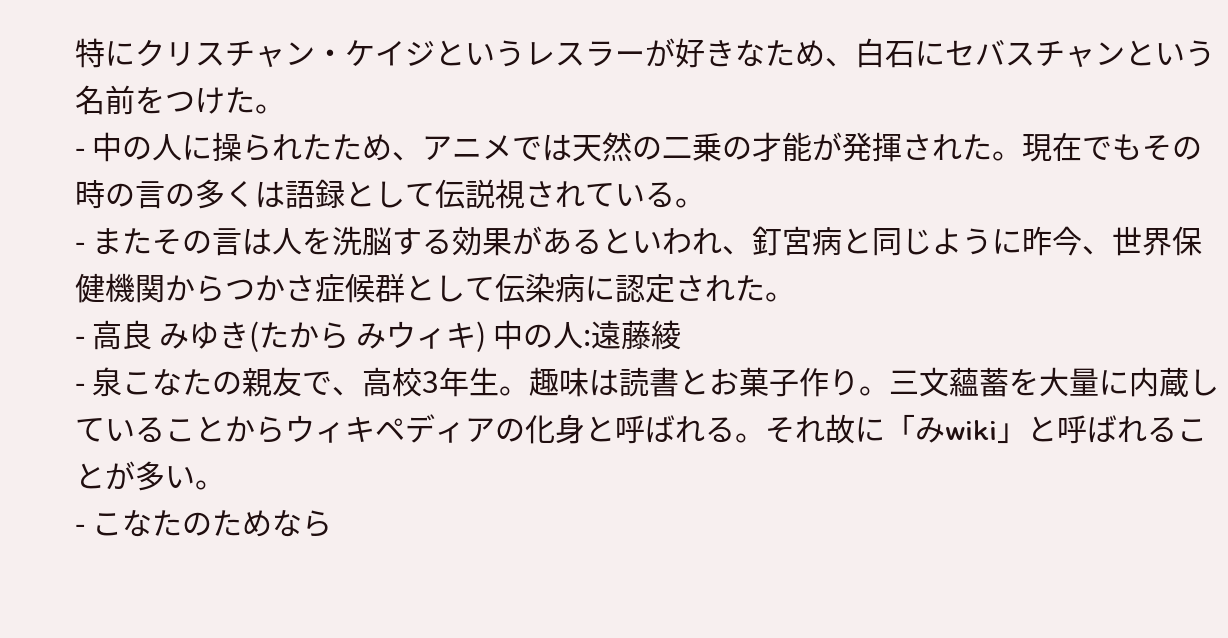特にクリスチャン・ケイジというレスラーが好きなため、白石にセバスチャンという名前をつけた。
- 中の人に操られたため、アニメでは天然の二乗の才能が発揮された。現在でもその時の言の多くは語録として伝説視されている。
- またその言は人を洗脳する効果があるといわれ、釘宮病と同じように昨今、世界保健機関からつかさ症候群として伝染病に認定された。
- 高良 みゆき(たから みウィキ) 中の人:遠藤綾
- 泉こなたの親友で、高校3年生。趣味は読書とお菓子作り。三文蘊蓄を大量に内蔵していることからウィキペディアの化身と呼ばれる。それ故に「みwiki」と呼ばれることが多い。
- こなたのためなら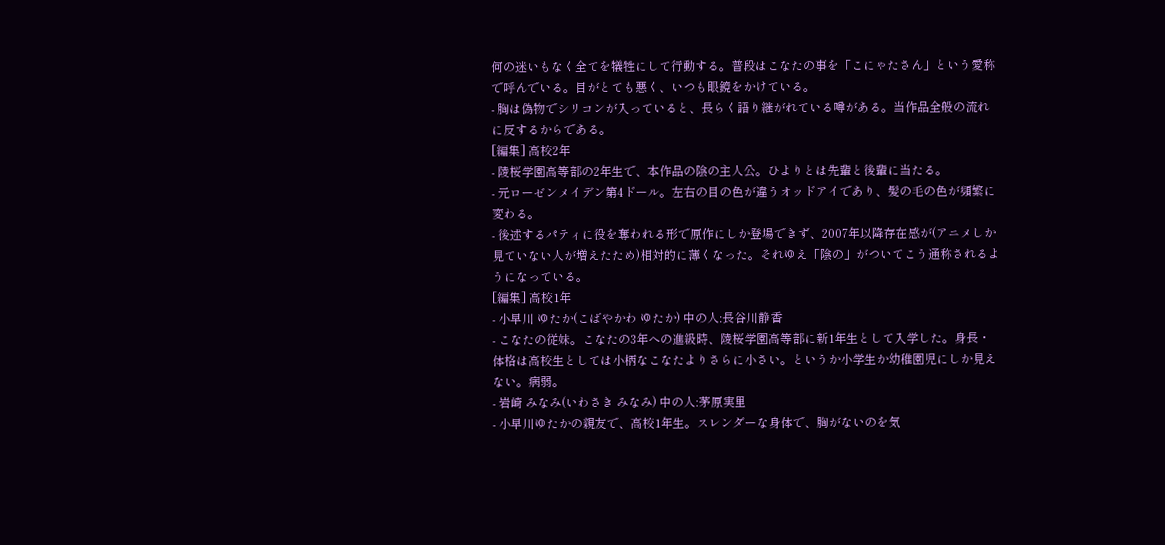何の迷いもなく全てを犠牲にして行動する。普段はこなたの事を「こにゃたさん」という愛称で呼んでいる。目がとても悪く、いつも眼鏡をかけている。
- 胸は偽物でシリコンが入っていると、長らく語り継がれている噂がある。当作品全般の流れに反するからである。
[編集] 高校2年
- 陵桜学園高等部の2年生で、本作品の陰の主人公。ひよりとは先輩と後輩に当たる。
- 元ローゼンメイデン第4ドール。左右の目の色が違うオッドアイであり、髪の毛の色が頻繁に変わる。
- 後述するパティに役を奪われる形で原作にしか登場できず、2007年以降存在感が(アニメしか見ていない人が増えたため)相対的に薄くなった。それゆえ「陰の」がついてこう通称されるようになっている。
[編集] 高校1年
- 小早川 ゆたか(こばやかわ ゆたか) 中の人:長谷川静香
- こなたの従妹。こなたの3年への進級時、陵桜学園高等部に新1年生として入学した。身長・体格は高校生としては小柄なこなたよりさらに小さい。というか小学生か幼稚園児にしか見えない。病弱。
- 岩崎 みなみ(いわさき みなみ) 中の人:茅原実里
- 小早川ゆたかの親友で、高校1年生。スレンダーな身体で、胸がないのを気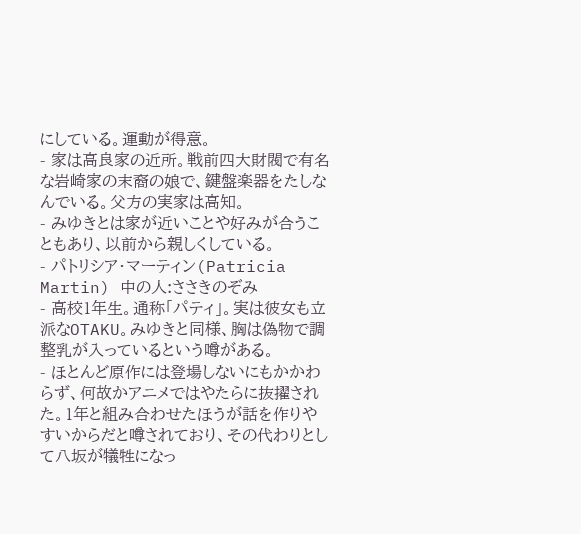にしている。運動が得意。
- 家は高良家の近所。戦前四大財閥で有名な岩崎家の末裔の娘で、鍵盤楽器をたしなんでいる。父方の実家は高知。
- みゆきとは家が近いことや好みが合うこともあり、以前から親しくしている。
- パトリシア・マーティン(Patricia Martin) 中の人:ささきのぞみ
- 高校1年生。通称「パティ」。実は彼女も立派なOTAKU。みゆきと同様、胸は偽物で調整乳が入っているという噂がある。
- ほとんど原作には登場しないにもかかわらず、何故かアニメではやたらに抜擢された。1年と組み合わせたほうが話を作りやすいからだと噂されており、その代わりとして八坂が犠牲になっ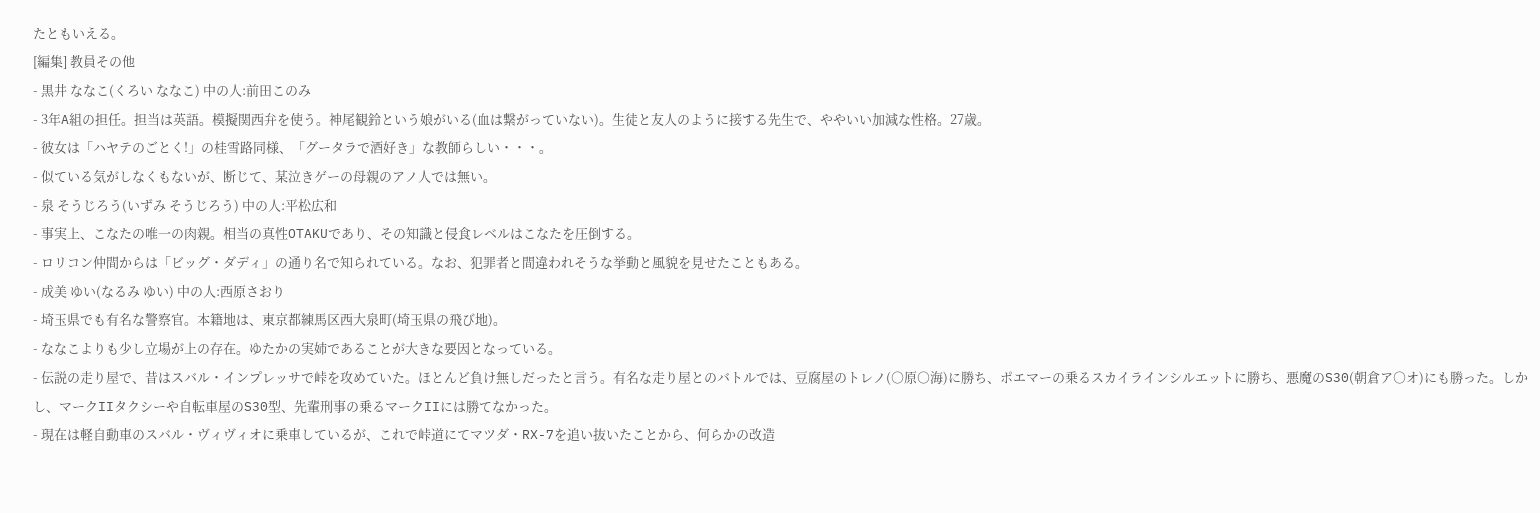たともいえる。
[編集] 教員その他
- 黒井 ななこ(くろい ななこ) 中の人:前田このみ
- 3年A組の担任。担当は英語。模擬関西弁を使う。神尾観鈴という娘がいる(血は繋がっていない)。生徒と友人のように接する先生で、ややいい加減な性格。27歳。
- 彼女は「ハヤテのごとく!」の桂雪路同様、「グータラで酒好き」な教師らしい・・・。
- 似ている気がしなくもないが、断じて、某泣きゲーの母親のアノ人では無い。
- 泉 そうじろう(いずみ そうじろう) 中の人:平松広和
- 事実上、こなたの唯一の肉親。相当の真性OTAKUであり、その知識と侵食レベルはこなたを圧倒する。
- ロリコン仲間からは「ビッグ・ダディ」の通り名で知られている。なお、犯罪者と間違われそうな挙動と風貌を見せたこともある。
- 成美 ゆい(なるみ ゆい) 中の人:西原さおり
- 埼玉県でも有名な警察官。本籍地は、東京都練馬区西大泉町(埼玉県の飛び地)。
- ななこよりも少し立場が上の存在。ゆたかの実姉であることが大きな要因となっている。
- 伝説の走り屋で、昔はスバル・インプレッサで峠を攻めていた。ほとんど負け無しだったと言う。有名な走り屋とのバトルでは、豆腐屋のトレノ(○原○海)に勝ち、ポエマーの乗るスカイラインシルエットに勝ち、悪魔のS30(朝倉ア○オ)にも勝った。しかし、マークIIタクシーや自転車屋のS30型、先輩刑事の乗るマークIIには勝てなかった。
- 現在は軽自動車のスバル・ヴィヴィオに乗車しているが、これで峠道にてマツダ・RX-7を追い抜いたことから、何らかの改造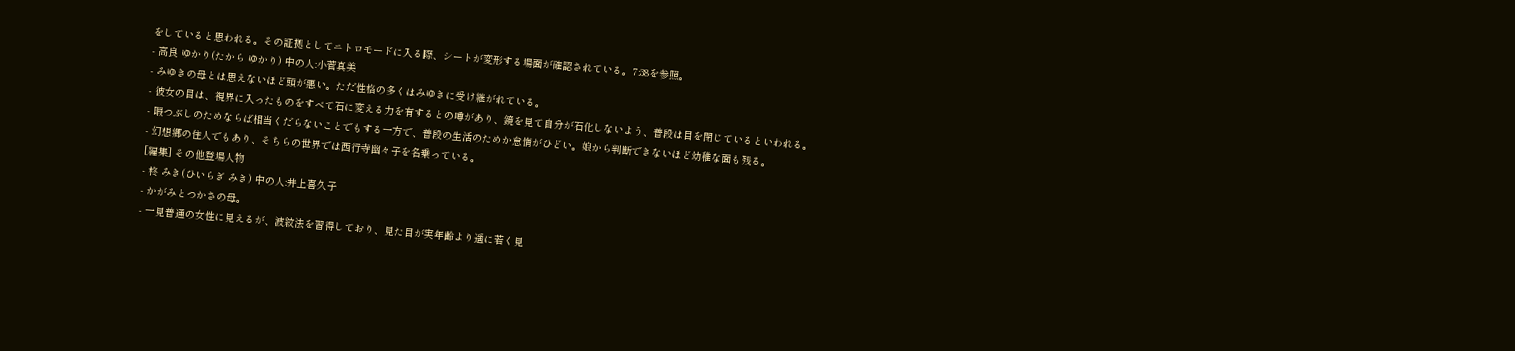をしていると思われる。その証拠としてニトロモードに入る際、シートが変形する場面が確認されている。7:38を参照。
- 高良 ゆかり(たから ゆかり) 中の人:小菅真美
- みゆきの母とは思えないほど頭が悪い。ただ性格の多くはみゆきに受け継がれている。
- 彼女の目は、視界に入ったものをすべて石に変える力を有するとの噂があり、鏡を見て自分が石化しないよう、普段は目を閉じているといわれる。
- 暇つぶしのためならば相当くだらないことでもする一方で、普段の生活のためか怠惰がひどい。娘から判断できないほど幼稚な面も残る。
- 幻想郷の住人でもあり、そちらの世界では西行寺幽々子を名乗っている。
[編集] その他登場人物
- 柊 みき(ひいらぎ みき) 中の人:井上喜久子
- かがみとつかさの母。
- 一見普通の女性に見えるが、波紋法を習得しており、見た目が実年齢より遥に若く見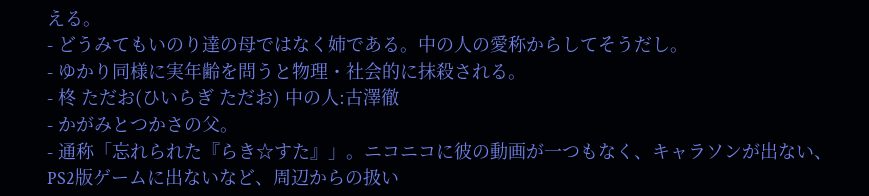える。
- どうみてもいのり達の母ではなく姉である。中の人の愛称からしてそうだし。
- ゆかり同様に実年齢を問うと物理・社会的に抹殺される。
- 柊 ただお(ひいらぎ ただお) 中の人:古澤徹
- かがみとつかさの父。
- 通称「忘れられた『らき☆すた』」。ニコニコに彼の動画が一つもなく、キャラソンが出ない、PS2版ゲームに出ないなど、周辺からの扱い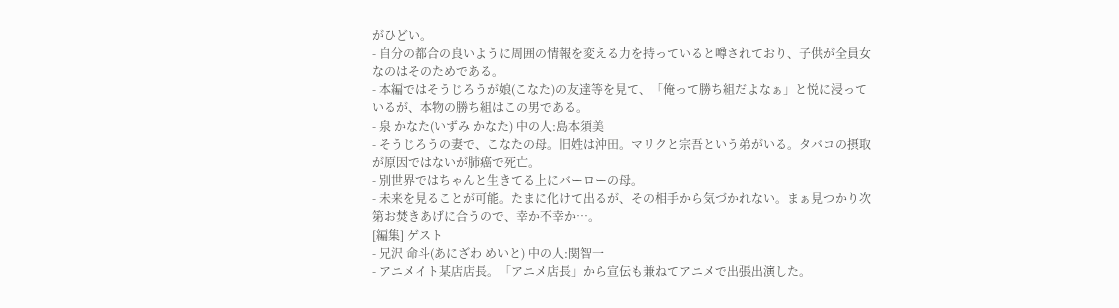がひどい。
- 自分の都合の良いように周囲の情報を変える力を持っていると噂されており、子供が全員女なのはそのためである。
- 本編ではそうじろうが娘(こなた)の友達等を見て、「俺って勝ち組だよなぁ」と悦に浸っているが、本物の勝ち組はこの男である。
- 泉 かなた(いずみ かなた) 中の人:島本須美
- そうじろうの妻で、こなたの母。旧姓は沖田。マリクと宗吾という弟がいる。タバコの摂取が原因ではないが肺癌で死亡。
- 別世界ではちゃんと生きてる上にバーローの母。
- 未来を見ることが可能。たまに化けて出るが、その相手から気づかれない。まぁ見つかり次第お焚きあげに合うので、幸か不幸か…。
[編集] ゲスト
- 兄沢 命斗(あにざわ めいと) 中の人:関智一
- アニメイト某店店長。「アニメ店長」から宣伝も兼ねてアニメで出張出演した。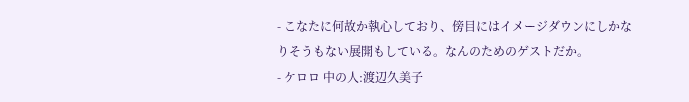- こなたに何故か執心しており、傍目にはイメージダウンにしかなりそうもない展開もしている。なんのためのゲストだか。
- ケロロ 中の人:渡辺久美子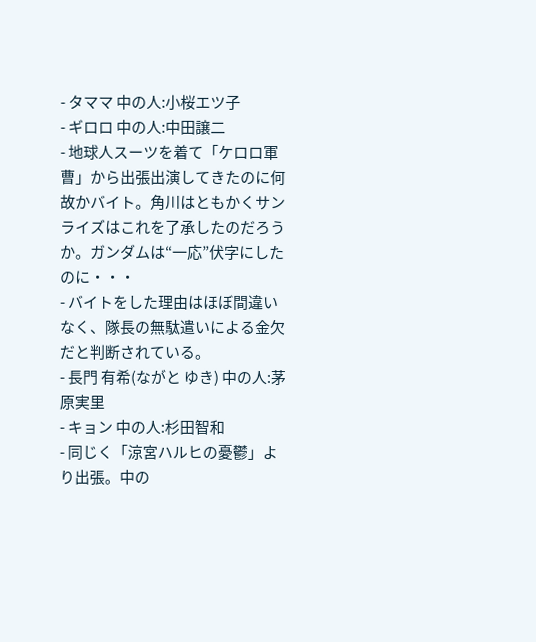- タママ 中の人:小桜エツ子
- ギロロ 中の人:中田譲二
- 地球人スーツを着て「ケロロ軍曹」から出張出演してきたのに何故かバイト。角川はともかくサンライズはこれを了承したのだろうか。ガンダムは“一応”伏字にしたのに・・・
- バイトをした理由はほぼ間違いなく、隊長の無駄遣いによる金欠だと判断されている。
- 長門 有希(ながと ゆき) 中の人:茅原実里
- キョン 中の人:杉田智和
- 同じく「涼宮ハルヒの憂鬱」より出張。中の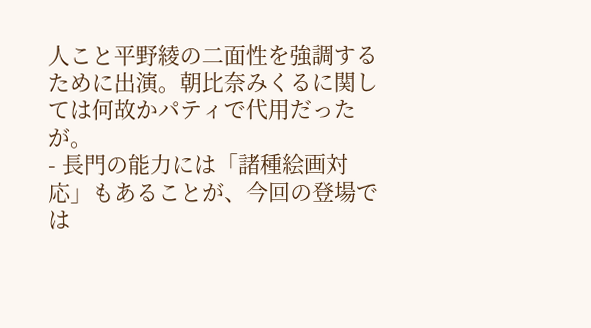人こと平野綾の二面性を強調するために出演。朝比奈みくるに関しては何故かパティで代用だったが。
- 長門の能力には「諸種絵画対応」もあることが、今回の登場では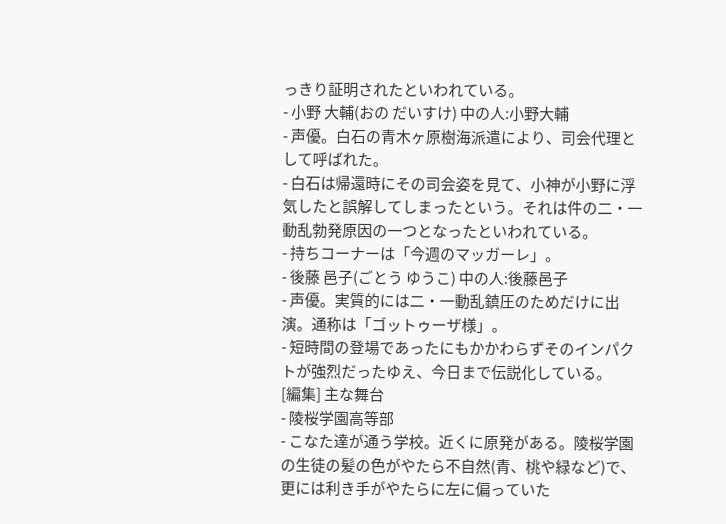っきり証明されたといわれている。
- 小野 大輔(おの だいすけ) 中の人:小野大輔
- 声優。白石の青木ヶ原樹海派遣により、司会代理として呼ばれた。
- 白石は帰還時にその司会姿を見て、小神が小野に浮気したと誤解してしまったという。それは件の二・一動乱勃発原因の一つとなったといわれている。
- 持ちコーナーは「今週のマッガーレ」。
- 後藤 邑子(ごとう ゆうこ) 中の人:後藤邑子
- 声優。実質的には二・一動乱鎮圧のためだけに出演。通称は「ゴットゥーザ様」。
- 短時間の登場であったにもかかわらずそのインパクトが強烈だったゆえ、今日まで伝説化している。
[編集] 主な舞台
- 陵桜学園高等部
- こなた達が通う学校。近くに原発がある。陵桜学園の生徒の髪の色がやたら不自然(青、桃や緑など)で、更には利き手がやたらに左に偏っていた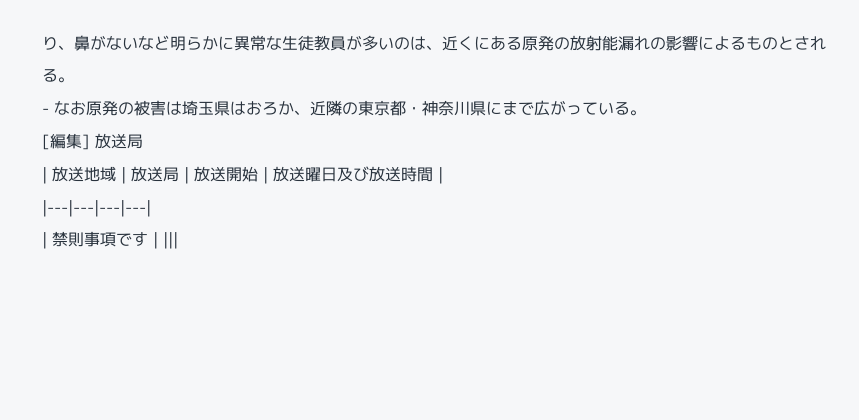り、鼻がないなど明らかに異常な生徒教員が多いのは、近くにある原発の放射能漏れの影響によるものとされる。
- なお原発の被害は埼玉県はおろか、近隣の東京都・神奈川県にまで広がっている。
[編集] 放送局
| 放送地域 | 放送局 | 放送開始 | 放送曜日及び放送時間 |
|---|---|---|---|
| 禁則事項です | |||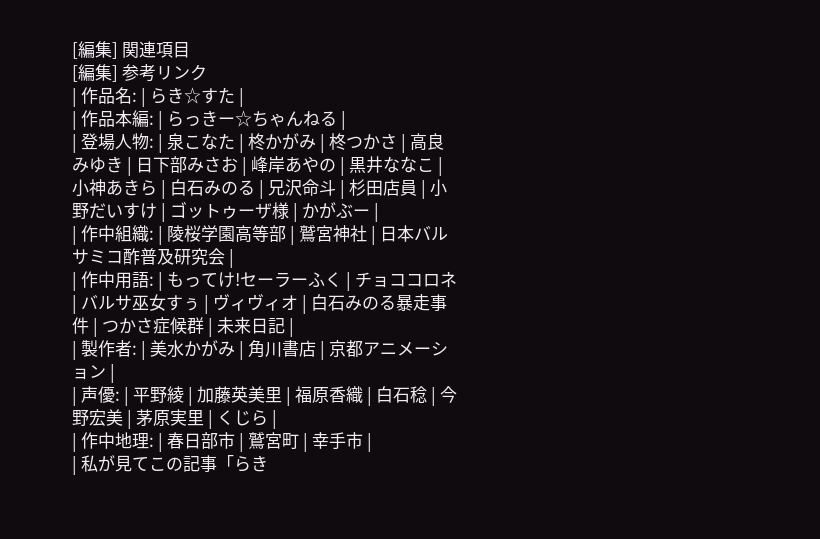[編集] 関連項目
[編集] 参考リンク
| 作品名: | らき☆すた |
| 作品本編: | らっきー☆ちゃんねる |
| 登場人物: | 泉こなた | 柊かがみ | 柊つかさ | 高良みゆき | 日下部みさお | 峰岸あやの | 黒井ななこ | 小神あきら | 白石みのる | 兄沢命斗 | 杉田店員 | 小野だいすけ | ゴットゥーザ様 | かがぶー |
| 作中組織: | 陵桜学園高等部 | 鷲宮神社 | 日本バルサミコ酢普及研究会 |
| 作中用語: | もってけ!セーラーふく | チョココロネ | バルサ巫女すぅ | ヴィヴィオ | 白石みのる暴走事件 | つかさ症候群 | 未来日記 |
| 製作者: | 美水かがみ | 角川書店 | 京都アニメーション |
| 声優: | 平野綾 | 加藤英美里 | 福原香織 | 白石稔 | 今野宏美 | 茅原実里 | くじら |
| 作中地理: | 春日部市 | 鷲宮町 | 幸手市 |
| 私が見てこの記事「らき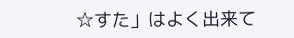☆すた」はよく出来て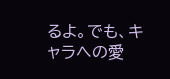るよ。でも、キャラへの愛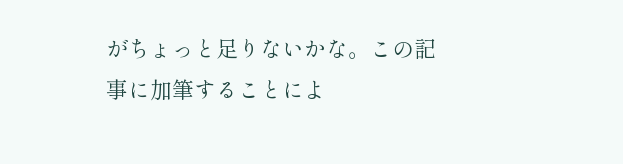がちょっと足りないかな。この記事に加筆することによ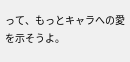って、もっとキャラへの愛を示そうよ。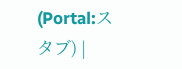(Portal:スタブ) |